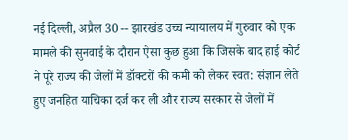नई दिल्ली, अप्रैल 30 -- झारखंड उच्च न्यायालय में गुरुवार को एक मामले की सुनवाई के दौरान ऐसा कुछ हुआ कि जिसके बाद हाई कोर्ट ने पूरे राज्य की जेलों में डॉक्टरों की कमी को लेकर स्वत: संज्ञान लेते हुए जनहित याचिका दर्ज कर ली और राज्य सरकार से जेलों में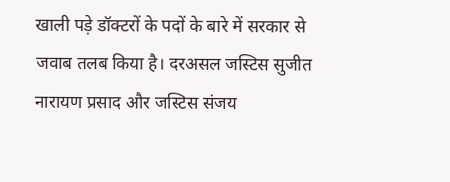खाली पड़े डॉक्टरों के पदों के बारे में सरकार से जवाब तलब किया है। दरअसल जस्टिस सुजीत नारायण प्रसाद और जस्टिस संजय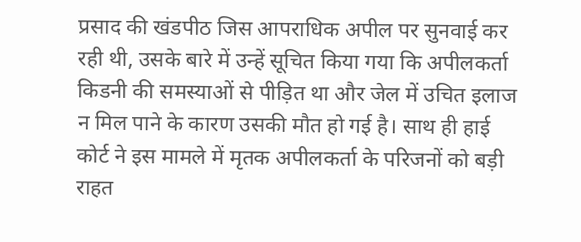प्रसाद की खंडपीठ जिस आपराधिक अपील पर सुनवाई कर रही थी, उसके बारे में उन्हें सूचित किया गया कि अपीलकर्ता किडनी की समस्याओं से पीड़ित था और जेल में उचित इलाज न मिल पाने के कारण उसकी मौत हो गई है। साथ ही हाई कोर्ट ने इस मामले में मृतक अपीलकर्ता के परिजनों को बड़ी राहत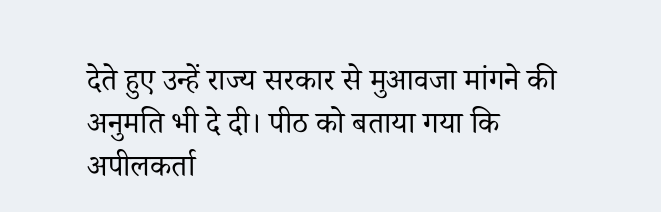देते हुए उन्हें राज्य सरकार से मुआवजा मांगने की अनुमति भी दे दी। पीठ को बताया गया कि अपीलकर्ता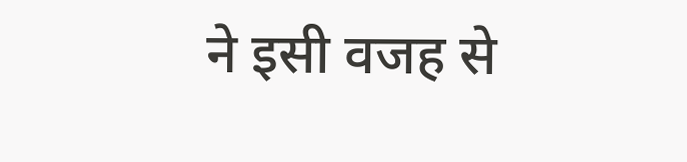ने इसी वजह से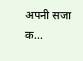अपनी सजा क...